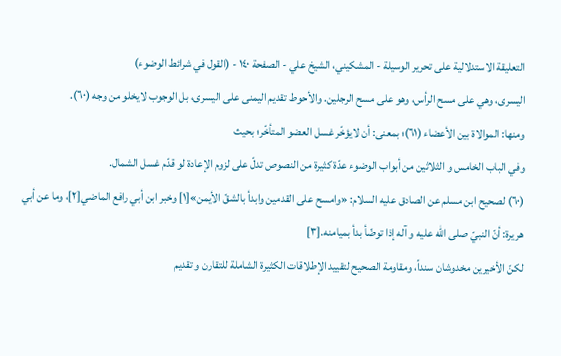التعليقة الاستدلالية على تحرير الوسيلة - المشكيني، الشيخ علي - الصفحة ١٤٠ - (القول في شرائط الوضوء)
اليسرى، وهي على مسح الرأس، وهو على مسح الرجلين. والأحوط تقديم اليمنى على اليسرى، بل الوجوب لايخلو من وجه (٦٠).
ومنها: الموالاة بين الأعضاء (٦١)؛ بمعنى: أن لايؤخّر غسل العضو المتأخّر؛ بحيث
وفي الباب الخامس و الثلاثين من أبواب الوضوء عدّة كثيرة من النصوص تدلّ على لزوم الإعادة لو قدّم غسل الشمال.
(٦٠) لصحيح ابن مسلم عن الصادق عليه السلام: «وامسح على القدمين وابدأ بالشقّ الأيمن»[١] وخبر ابن أبي رافع الماضي[٢]، وما عن أبي هريرة: أنّ النبيّ صلى الله عليه و آله إذا توضّأ بدأ بميامنه.[٣]
لكنّ الأخيرين مخدوشان سنداً، ومقاومة الصحيح لتقييد الإطلاقات الكثيرة الشاملة للتقارن و تقديم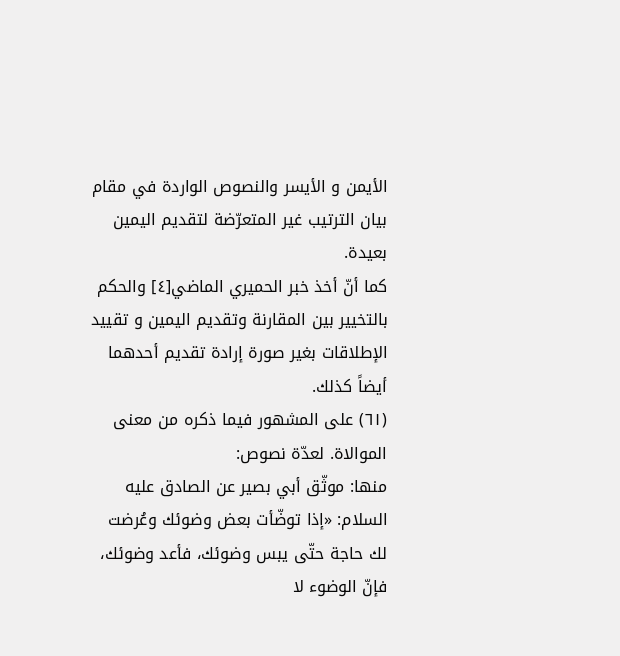الأيمن و الأيسر والنصوص الواردة في مقام بيان الترتيب غير المتعرّضة لتقديم اليمين بعيدة.
كما أنّ أخذ خبر الحميري الماضي[٤] والحكم بالتخيير بين المقارنة وتقديم اليمين و تقييد الإطلاقات بغير صورة إرادة تقديم أحدهما أيضاً كذلك.
(٦١) على المشهور فيما ذكره من معنى الموالاة. لعدّة نصوص:
منها: موثّق أبي بصير عن الصادق عليه السلام: «إذا توضّأت بعض وضوئك وعُرضت لك حاجة حتّى يبس وضوئك، فأعد وضوئك، فإنّ الوضوء لا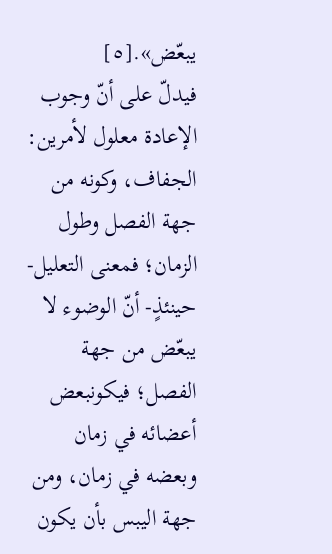يبعّض».[٥]
فيدلّ على أنّ وجوب الإعادة معلول لأمرين: الجفاف، وكونه من جهة الفصل وطول الزمان؛ فمعنى التعليل- حينئذٍ- أنّ الوضوء لا يبعّض من جهة الفصل؛ فيكونبعض أعضائه في زمان وبعضه في زمان، ومن جهة اليبس بأن يكون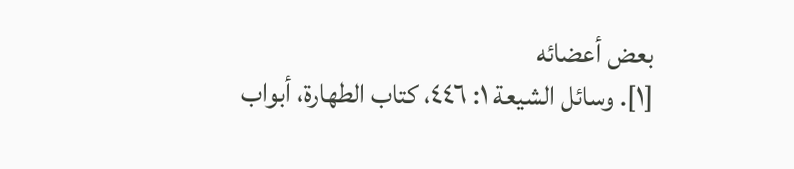بعض أعضائه
[١]. وسائل الشيعة ١: ٤٤٦، كتاب الطهارة، أبواب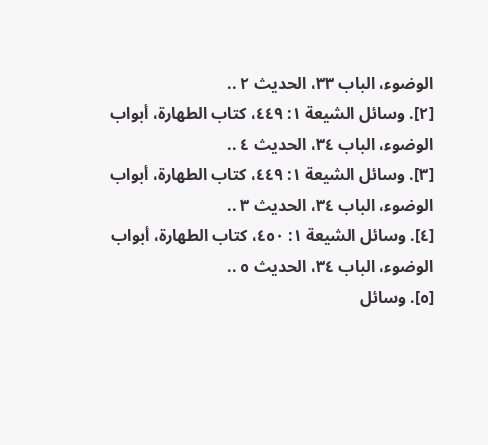الوضوء، الباب ٣٣، الحديث ٢ ..
[٢]. وسائل الشيعة ١: ٤٤٩، كتاب الطهارة، أبواب الوضوء، الباب ٣٤، الحديث ٤ ..
[٣]. وسائل الشيعة ١: ٤٤٩، كتاب الطهارة، أبواب الوضوء، الباب ٣٤، الحديث ٣ ..
[٤]. وسائل الشيعة ١: ٤٥٠، كتاب الطهارة، أبواب الوضوء، الباب ٣٤، الحديث ٥ ..
[٥]. وسائل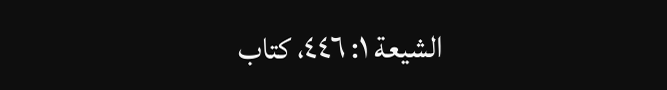الشيعة ١: ٤٤٦، كتاب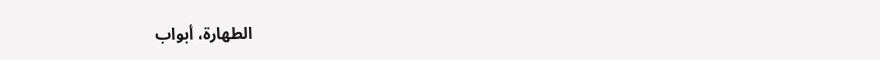الطهارة، أبواب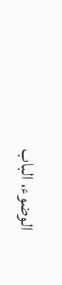الوضوء، الباب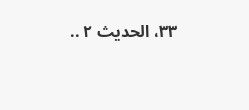٣٣، الحديث ٢ ..